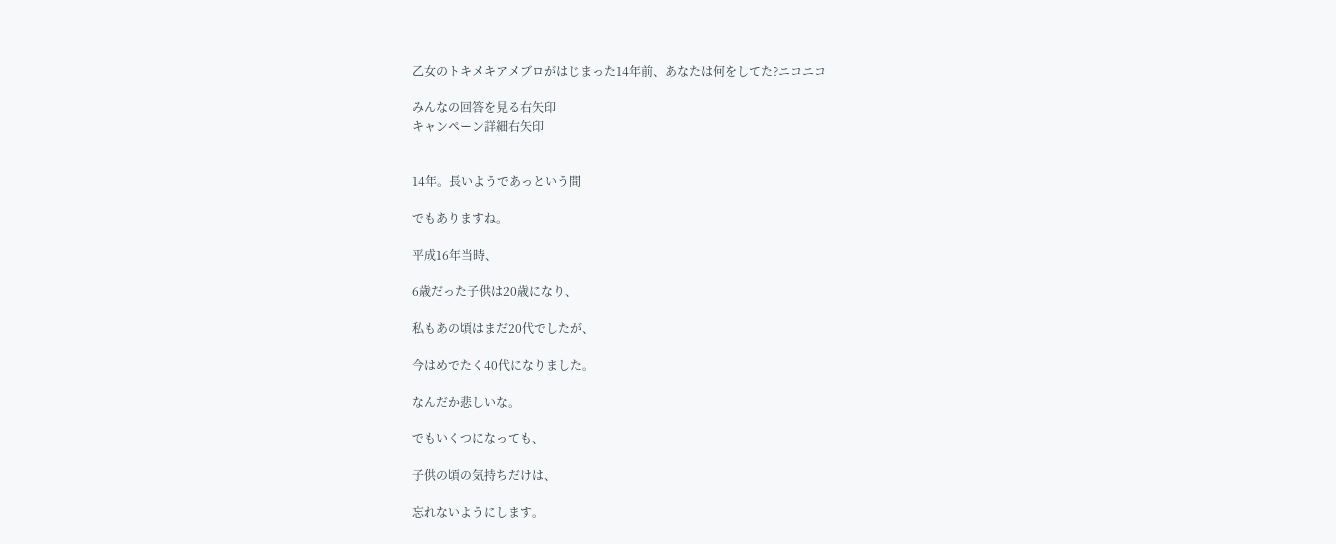乙女のトキメキアメブロがはじまった14年前、あなたは何をしてた?ニコニコ

みんなの回答を見る右矢印
キャンペーン詳細右矢印


14年。長いようであっという間

でもありますね。

平成16年当時、

6歳だった子供は20歳になり、

私もあの頃はまだ20代でしたが、

今はめでたく40代になりました。

なんだか悲しいな。

でもいくつになっても、

子供の頃の気持ちだけは、

忘れないようにします。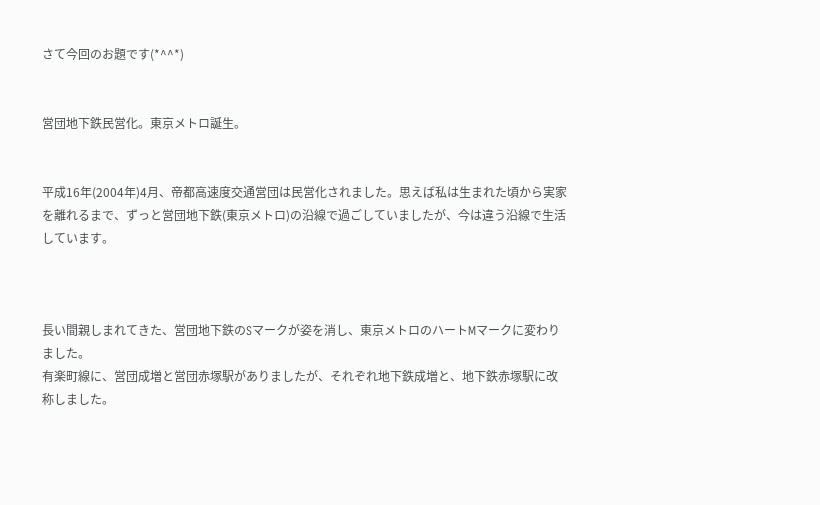さて今回のお題です(*^^*)


営団地下鉄民営化。東京メトロ誕生。


平成16年(2004年)4月、帝都高速度交通営団は民営化されました。思えば私は生まれた頃から実家を離れるまで、ずっと営団地下鉄(東京メトロ)の沿線で過ごしていましたが、今は違う沿線で生活しています。



長い間親しまれてきた、営団地下鉄のSマークが姿を消し、東京メトロのハートMマークに変わりました。
有楽町線に、営団成増と営団赤塚駅がありましたが、それぞれ地下鉄成増と、地下鉄赤塚駅に改称しました。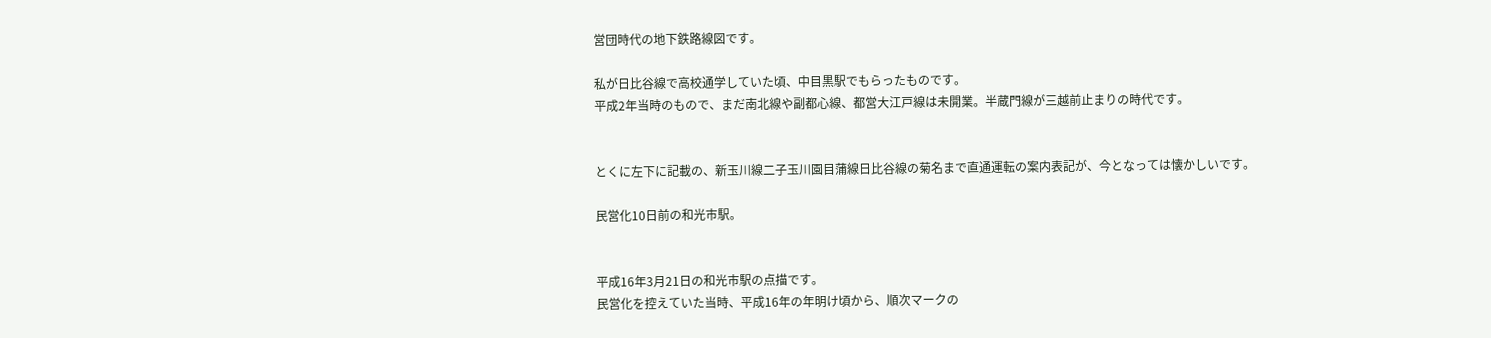営団時代の地下鉄路線図です。

私が日比谷線で高校通学していた頃、中目黒駅でもらったものです。
平成2年当時のもので、まだ南北線や副都心線、都営大江戸線は未開業。半蔵門線が三越前止まりの時代です。


とくに左下に記載の、新玉川線二子玉川園目蒲線日比谷線の菊名まで直通運転の案内表記が、今となっては懐かしいです。

民営化10日前の和光市駅。


平成16年3月21日の和光市駅の点描です。
民営化を控えていた当時、平成16年の年明け頃から、順次マークの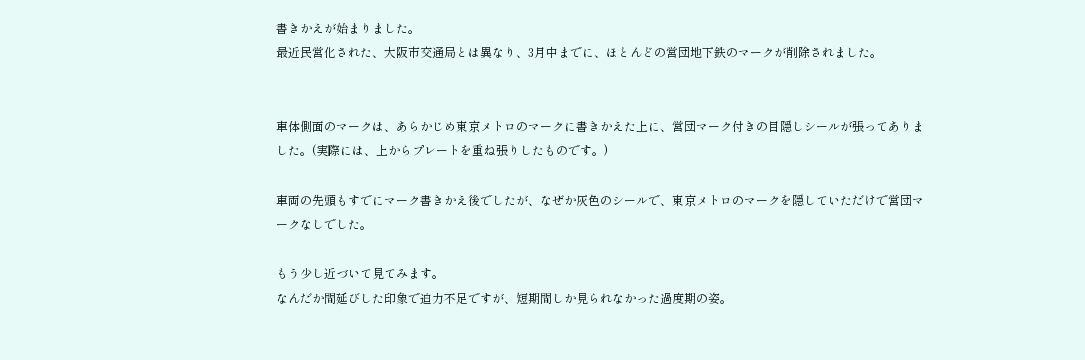書きかえが始まりました。
最近民営化された、大阪市交通局とは異なり、3月中までに、ほとんどの営団地下鉄のマークが削除されました。


車体側面のマークは、あらかじめ東京メトロのマークに書きかえた上に、営団マーク付きの目隠しシールが張ってありました。(実際には、上からプレートを重ね張りしたものです。)

車両の先頭もすでにマーク書きかえ後でしたが、なぜか灰色のシールで、東京メトロのマークを隠していただけで営団マークなしでした。

もう少し近づいて見てみます。
なんだか間延びした印象で迫力不足ですが、短期間しか見られなかった過度期の姿。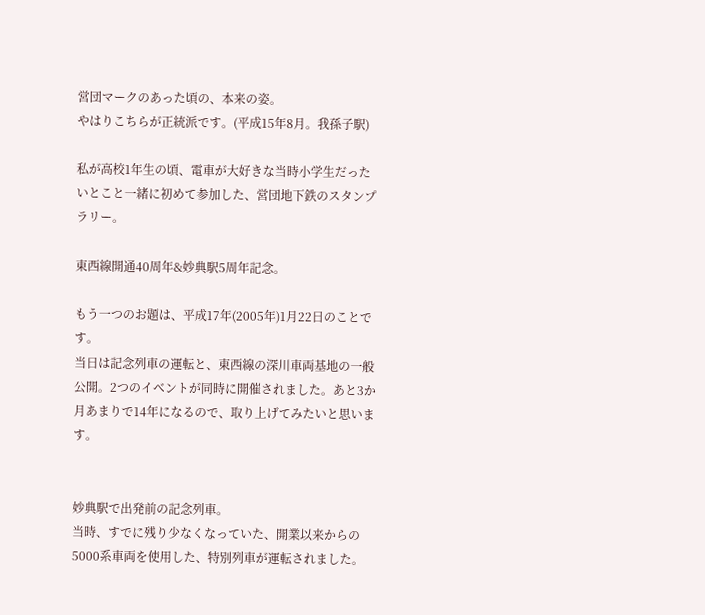営団マークのあった頃の、本来の姿。
やはりこちらが正統派です。(平成15年8月。我孫子駅)

私が高校1年生の頃、電車が大好きな当時小学生だったいとこと一緒に初めて参加した、営団地下鉄のスタンプラリー。

東西線開通40周年&妙典駅5周年記念。

もう一つのお題は、平成17年(2005年)1月22日のことです。
当日は記念列車の運転と、東西線の深川車両基地の一般公開。2つのイベントが同時に開催されました。あと3か月あまりで14年になるので、取り上げてみたいと思います。


妙典駅で出発前の記念列車。
当時、すでに残り少なくなっていた、開業以来からの5000系車両を使用した、特別列車が運転されました。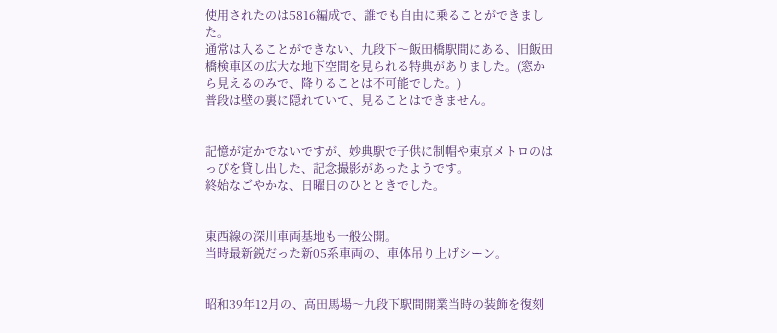使用されたのは5816編成で、誰でも自由に乗ることができました。
通常は入ることができない、九段下〜飯田橋駅間にある、旧飯田橋検車区の広大な地下空間を見られる特典がありました。(窓から見えるのみで、降りることは不可能でした。)
普段は壁の裏に隠れていて、見ることはできません。


記憶が定かでないですが、妙典駅で子供に制帽や東京メトロのはっぴを貸し出した、記念撮影があったようです。
終始なごやかな、日曜日のひとときでした。


東西線の深川車両基地も一般公開。
当時最新鋭だった新05系車両の、車体吊り上げシーン。


昭和39年12月の、高田馬場〜九段下駅間開業当時の装飾を復刻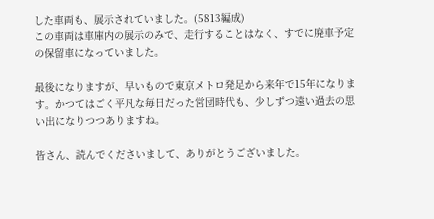した車両も、展示されていました。(5813編成)
この車両は車庫内の展示のみで、走行することはなく、すでに廃車予定の保留車になっていました。

最後になりますが、早いもので東京メトロ発足から来年で15年になります。かつてはごく平凡な毎日だった営団時代も、少しずつ遠い過去の思い出になりつつありますね。

皆さん、読んでくださいまして、ありがとうございました。